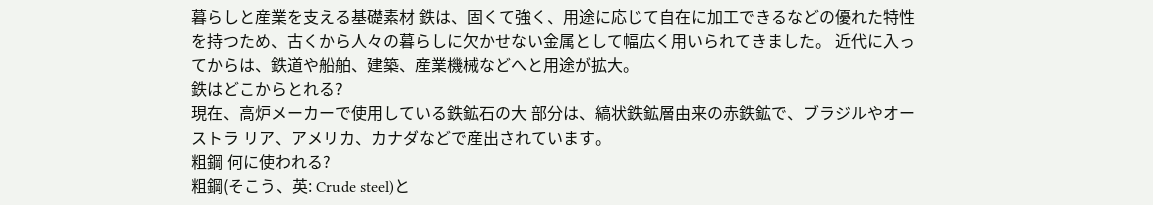暮らしと産業を支える基礎素材 鉄は、固くて強く、用途に応じて自在に加工できるなどの優れた特性を持つため、古くから人々の暮らしに欠かせない金属として幅広く用いられてきました。 近代に入ってからは、鉄道や船舶、建築、産業機械などへと用途が拡大。
鉄はどこからとれる?
現在、高炉メーカーで使用している鉄鉱石の大 部分は、縞状鉄鉱層由来の赤鉄鉱で、ブラジルやオーストラ リア、アメリカ、カナダなどで産出されています。
粗鋼 何に使われる?
粗鋼(そこう、英: Crude steel)と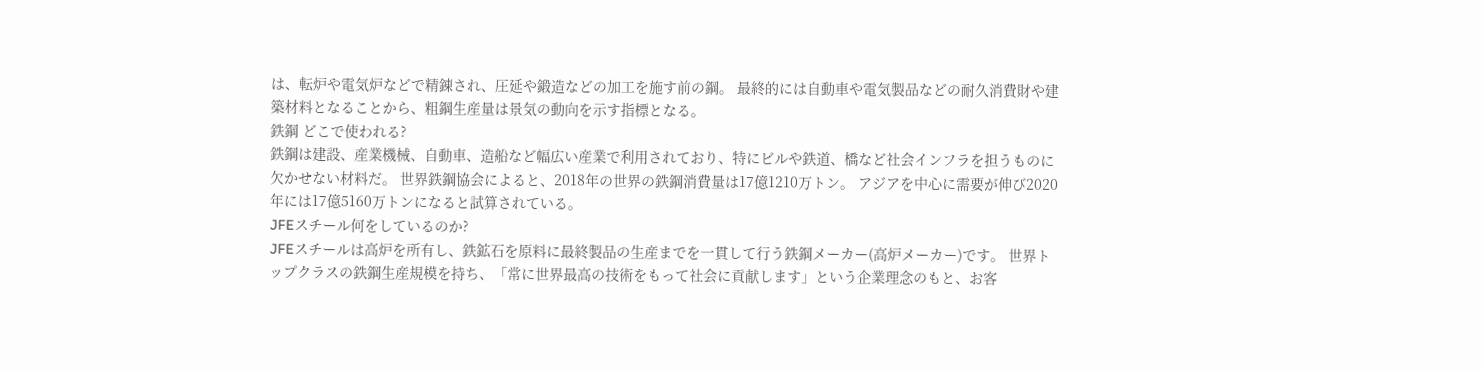は、転炉や電気炉などで精錬され、圧延や鍛造などの加工を施す前の鋼。 最終的には自動車や電気製品などの耐久消費財や建築材料となることから、粗鋼生産量は景気の動向を示す指標となる。
鉄鋼 どこで使われる?
鉄鋼は建設、産業機械、自動車、造船など幅広い産業で利用されており、特にビルや鉄道、橋など社会インフラを担うものに欠かせない材料だ。 世界鉄鋼協会によると、2018年の世界の鉄鋼消費量は17億1210万トン。 アジアを中心に需要が伸び2020年には17億5160万トンになると試算されている。
JFEスチール何をしているのか?
JFEスチールは高炉を所有し、鉄鉱石を原料に最終製品の生産までを一貫して行う鉄鋼メーカー(高炉メーカー)です。 世界トップクラスの鉄鋼生産規模を持ち、「常に世界最高の技術をもって社会に貢献します」という企業理念のもと、お客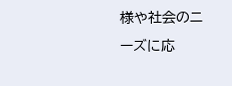様や社会のニーズに応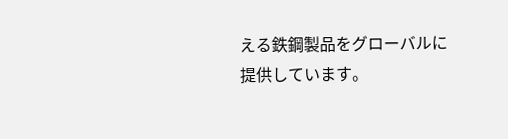える鉄鋼製品をグローバルに提供しています。